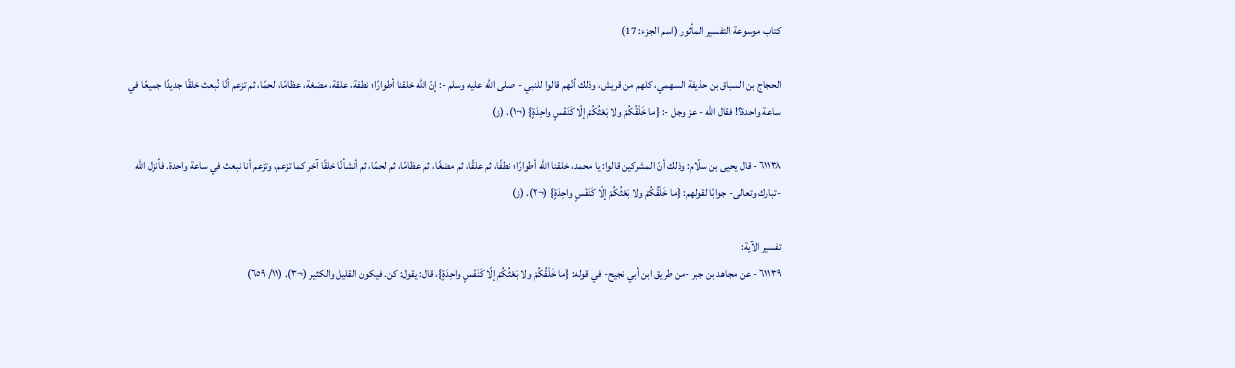كتاب موسوعة التفسير المأثور (اسم الجزء: 17)

الحجاج بن السباق بن حذيفة السهمي، كلهم من قريش، وذلك أنّهم قالوا للنبي - صلى الله عليه وسلم -: إنّ الله خلقنا أطوارًا؛ نطفة، علقة، مضغة، عظامًا، لحمًا، ثم تزعم أنّا نُبعث خلقًا جديدًا جميعًا في ساعة واحدة؟! فقال الله - عز وجل -: {ما خَلْقُكُمْ ولا بَعْثُكُمْ إلّا كَنَفْسٍ واحِدَةٍ} (¬١). (ز)

٦١١٣٨ - قال يحيى بن سلّام: وذلك أنّ المشركين قالوا: يا محمد، خلقنا الله أطوارًا؛ نطفًا، ثم علقًا، ثم مضغًا، ثم عظامًا، ثم لحمًا، ثم أنشأنًا خلقًا آخر كما تزعم، وتزعم أنا نبعث في ساعة واحدة. فأنزل الله -تبارك وتعالى- جوابًا لقولهم: {ما خَلْقُكُمْ ولا بَعْثُكُمْ إلّا كَنَفْسٍ واحِدَةٍ} (¬٢). (ز)

تفسير الآية:
٦١١٣٩ - عن مجاهد بن جبر -من طريق ابن أبي نجيح- في قوله: {ما خَلْقُكُمْ ولا بَعْثُكُمْ إلّا كَنَفْسٍ واحِدَةٍ}، قال: يقول: كن. فيكون القليل والكثير (¬٣). (١١/ ٦٥٩)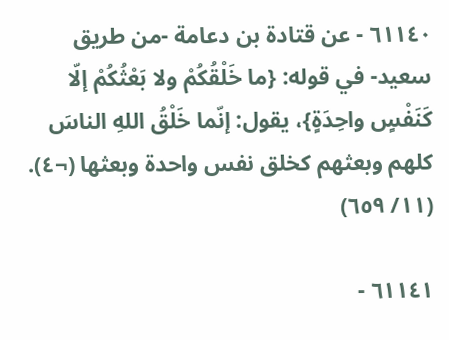٦١١٤٠ - عن قتادة بن دعامة -من طريق سعيد- في قوله: {ما خَلْقُكُمْ ولا بَعْثُكُمْ إلّا كَنَفْسٍ واحِدَةٍ}، يقول: إنّما خَلْقُ اللهِ الناسَ كلهم وبعثهم كخلق نفس واحدة وبعثها (¬٤). (١١/ ٦٥٩)

٦١١٤١ -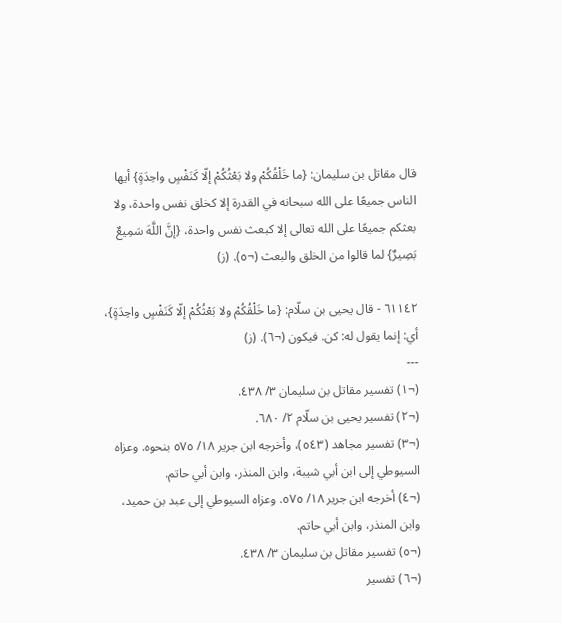قال مقاتل بن سليمان: {ما خَلْقُكُمْ ولا بَعْثُكُمْ إلّا كَنَفْسٍ واحِدَةٍ} أيها الناس جميعًا على الله سبحانه في القدرة إلا كخلق نفس واحدة، ولا بعثكم جميعًا على الله تعالى إلا كبعث نفس واحدة، {إنَّ اللَّهَ سَمِيعٌ بَصِيرٌ} لما قالوا من الخلق والبعث (¬٥). (ز)

٦١١٤٢ - قال يحيى بن سلّام: {ما خَلْقُكُمْ ولا بَعْثُكُمْ إلّا كَنَفْسٍ واحِدَةٍ}، أي: إنما يقول له: كن. فيكون (¬٦). (ز)
---
(¬١) تفسير مقاتل بن سليمان ٣/ ٤٣٨.
(¬٢) تفسير يحيى بن سلّام ٢/ ٦٨٠.
(¬٣) تفسير مجاهد (٥٤٣)، وأخرجه ابن جرير ١٨/ ٥٧٥ بنحوه. وعزاه السيوطي إلى ابن أبي شيبة، وابن المنذر، وابن أبي حاتم.
(¬٤) أخرجه ابن جرير ١٨/ ٥٧٥. وعزاه السيوطي إلى عبد بن حميد، وابن المنذر، وابن أبي حاتم.
(¬٥) تفسير مقاتل بن سليمان ٣/ ٤٣٨.
(¬٦) تفسير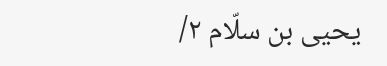يحيى بن سلّام ٢/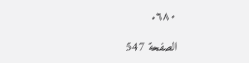٦٨٠.

الصفحة 547